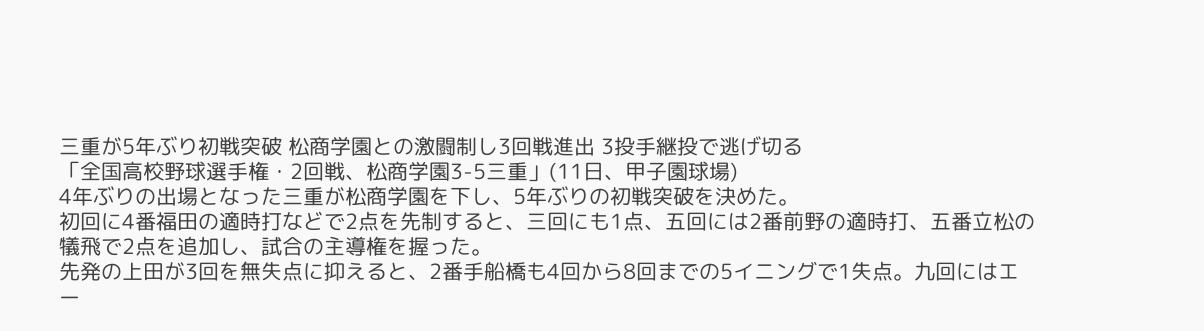三重が5年ぶり初戦突破 松商学園との激闘制し3回戦進出 3投手継投で逃げ切る
「全国高校野球選手権・2回戦、松商学園3-5三重」(11日、甲子園球場)
4年ぶりの出場となった三重が松商学園を下し、5年ぶりの初戦突破を決めた。
初回に4番福田の適時打などで2点を先制すると、三回にも1点、五回には2番前野の適時打、五番立松の犠飛で2点を追加し、試合の主導権を握った。
先発の上田が3回を無失点に抑えると、2番手船橋も4回から8回までの5イニングで1失点。九回にはエー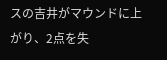スの吉井がマウンドに上がり、2点を失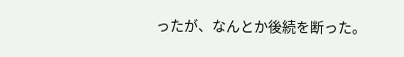ったが、なんとか後続を断った。